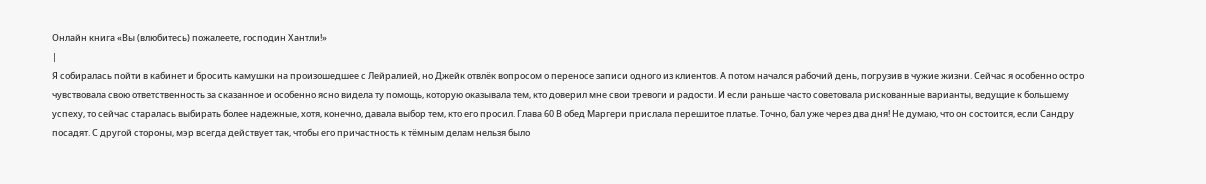Онлайн книга «Вы (влюбитесь) пожалеете, господин Хантли!»
|
Я собиралась пойти в кабинет и бросить камушки на произошедшее с Лейралией, но Джейк отвлёк вопросом о переносе записи одного из клиентов. А потом начался рабочий день, погрузив в чужие жизни. Сейчас я особенно остро чувствовала свою ответственность за сказанное и особенно ясно видела ту помощь, которую оказывала тем, кто доверил мне свои тревоги и радости. И если раньше часто советовала рискованные варианты, ведущие к большему успеху, то сейчас старалась выбирать более надежные, хотя, конечно, давала выбор тем, кто его просил. Глава 60 В обед Маргери прислала перешитое платье. Точно, бал уже через два дня! Не думаю, что он состоится, если Сандру посадят. С другой стороны, мэр всегда действует так, чтобы его причастность к тёмным делам нельзя было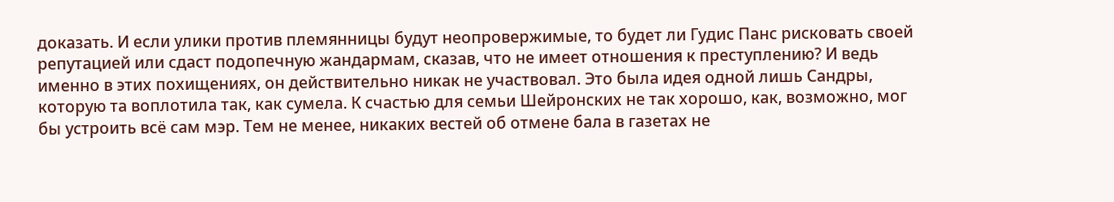доказать. И если улики против племянницы будут неопровержимые, то будет ли Гудис Панс рисковать своей репутацией или сдаст подопечную жандармам, сказав, что не имеет отношения к преступлению? И ведь именно в этих похищениях, он действительно никак не участвовал. Это была идея одной лишь Сандры, которую та воплотила так, как сумела. К счастью для семьи Шейронских не так хорошо, как, возможно, мог бы устроить всё сам мэр. Тем не менее, никаких вестей об отмене бала в газетах не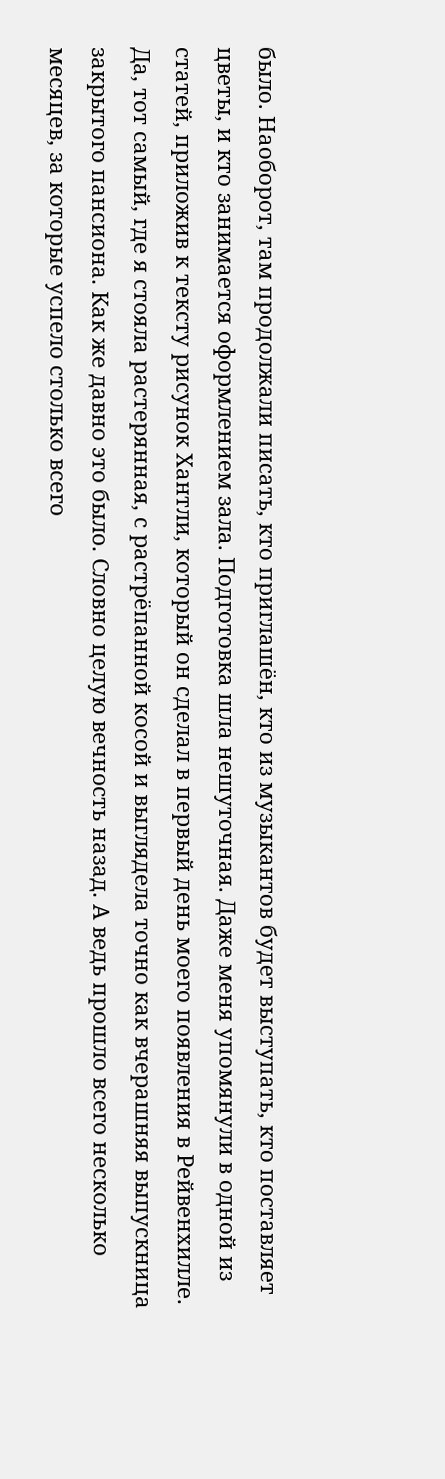было. Наоборот, там продолжали писать, кто приглашён, кто из музыкантов будет выступать, кто поставляет цветы, и кто занимается оформлением зала. Подготовка шла нешуточная. Даже меня упомянули в одной из статей, приложив к тексту рисунок Хантли, который он сделал в первый день моего появления в Рейвенхилле. Да, тот самый, где я стояла растерянная, с растрёпанной косой и выглядела точно как вчерашняя выпускница закрытого пансиона. Как же давно это было. Словно целую вечность назад. А ведь прошло всего несколько месяцев, за которые успело столько всего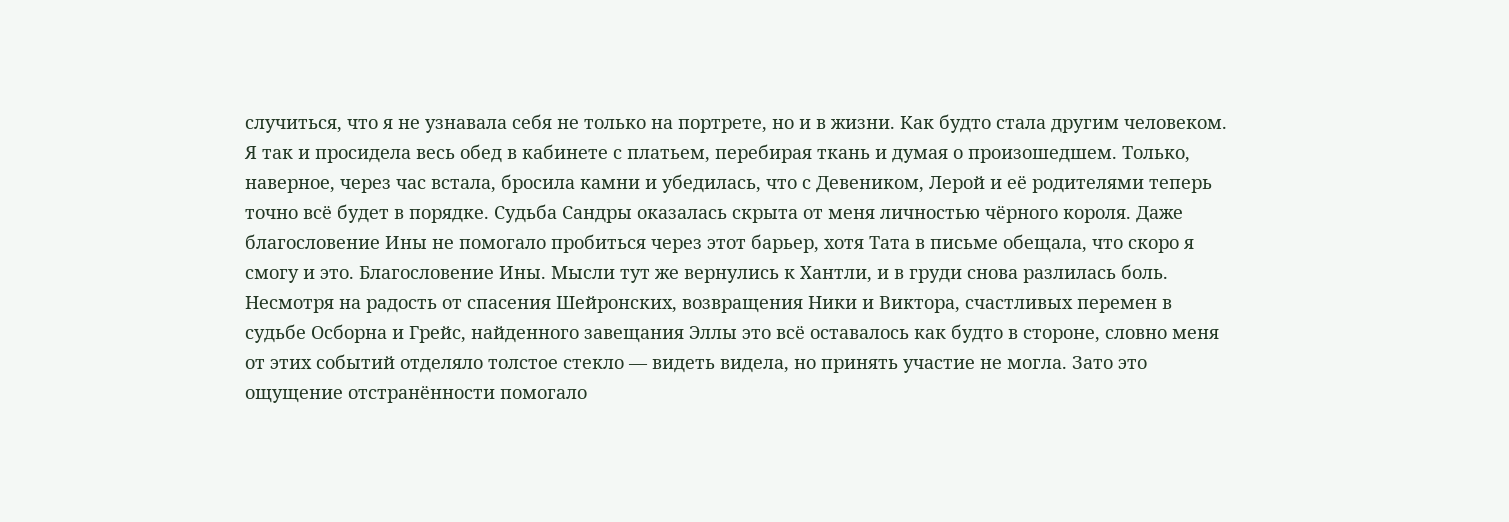случиться, что я не узнавала себя не только на портрете, но и в жизни. Как будто стала другим человеком. Я так и просидела весь обед в кабинете с платьем, перебирая ткань и думая о произошедшем. Только, наверное, через час встала, бросила камни и убедилась, что с Девеником, Лерой и её родителями теперь точно всё будет в порядке. Судьба Сандры оказалась скрыта от меня личностью чёрного короля. Даже благословение Ины не помогало пробиться через этот барьер, хотя Тата в письме обещала, что скоро я смогу и это. Благословение Ины. Мысли тут же вернулись к Хантли, и в груди снова разлилась боль. Несмотря на радость от спасения Шейронских, возвращения Ники и Виктора, счастливых перемен в судьбе Осборна и Грейс, найденного завещания Эллы это всё оставалось как будто в стороне, словно меня от этих событий отделяло толстое стекло — видеть видела, но принять участие не могла. Зато это ощущение отстранённости помогало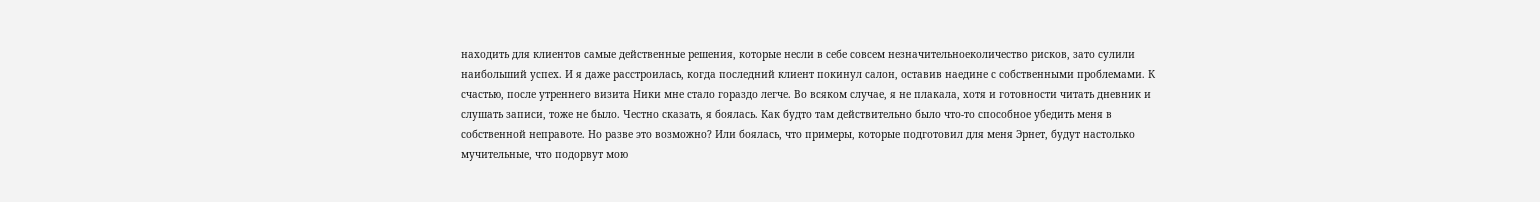находить для клиентов самые действенные решения, которые несли в себе совсем незначительноеколичество рисков, зато сулили наибольший успех. И я даже расстроилась, когда последний клиент покинул салон, оставив наедине с собственными проблемами. К счастью, после утреннего визита Ники мне стало гораздо легче. Во всяком случае, я не плакала, хотя и готовности читать дневник и слушать записи, тоже не было. Честно сказать, я боялась. Как будто там действительно было что-то способное убедить меня в собственной неправоте. Но разве это возможно? Или боялась, что примеры, которые подготовил для меня Эрнет, будут настолько мучительные, что подорвут мою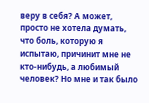веру в себя? А может, просто не хотела думать, что боль, которую я испытаю, причинит мне не кто-нибудь, а любимый человек? Но мне и так было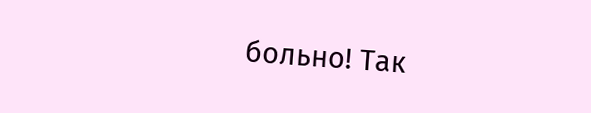больно! Так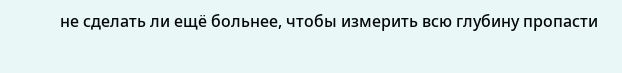не сделать ли ещё больнее, чтобы измерить всю глубину пропасти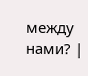между нами? |